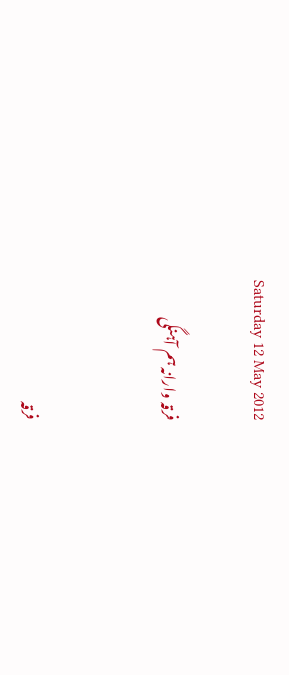Saturday 12 May 2012

فرقہ وارانہ ہم آہنگی


فرقہ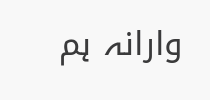وارانہ ہم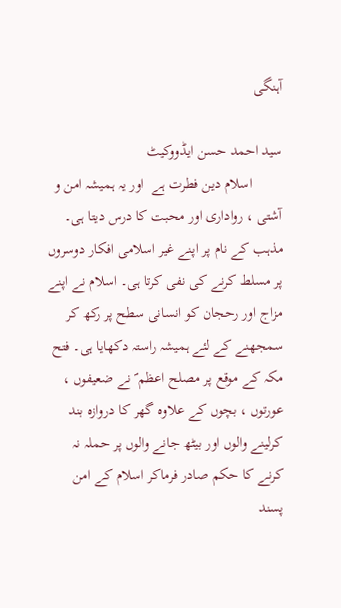آہنگی

سید احمد حسن ایڈووکیٹ
        اسلام دین فطرت ہے  اور یہ ہمیشہ امن و آشتی ، رواداری اور محبت کا درس دیتا ہی۔ مذہب کے نام پر اپنے غیر اسلامی افکار دوسروں پر مسلط کرنے کی نفی کرتا ہی۔ اسلام نے اپنے مزاج اور رحجان کو انسانی سطح پر رکھ کر سمجھنے کے لئے ہمیشہ راستہ دکھایا ہی۔ فتح مکہ کے موقع پر مصلح اعظم ؐ نے ضعیفوں ، عورتوں ، بچوں کے علاوہ گھر کا دروازہ بند کرلینے والوں اور بیٹھ جانے والوں پر حملہ نہ کرنے کا حکم صادر فرماکر اسلام کے امن پسند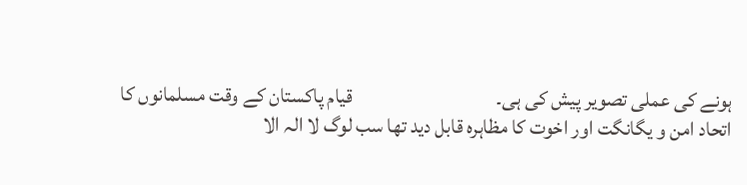ہونے کی عملی تصویر پیش کی ہی۔                                   قیام پاکستان کے وقت مسلمانوں کا اتحاد امن و یگانگت اور اخوت کا مظاہرہ قابل دید تھا سب لوگ لا الہ الا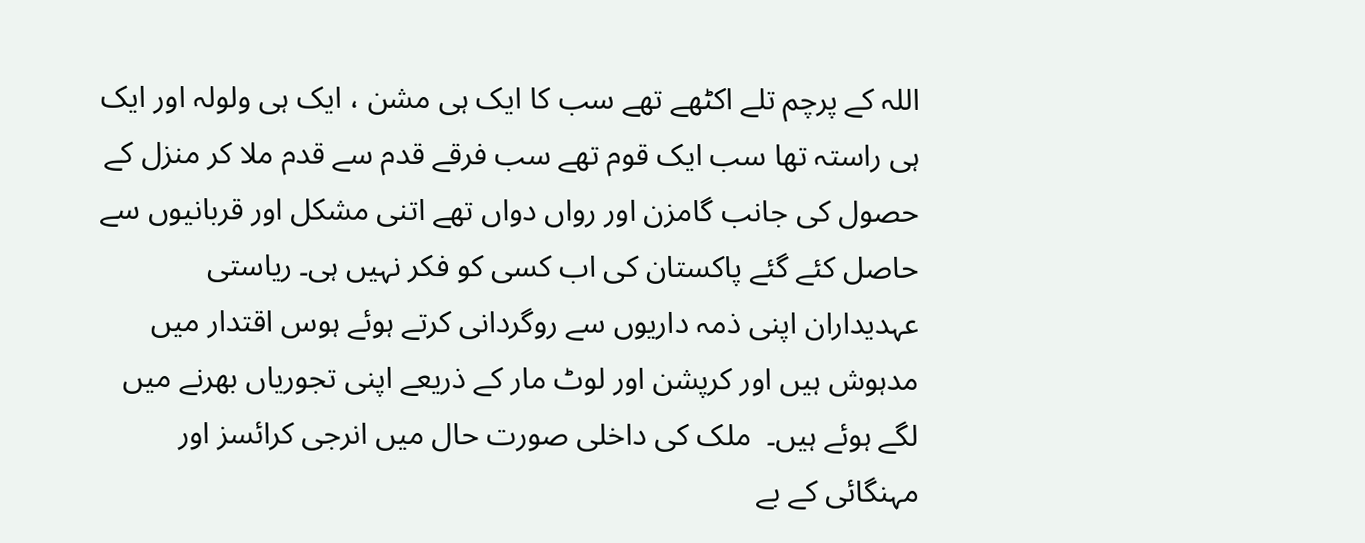اللہ کے پرچم تلے اکٹھے تھے سب کا ایک ہی مشن ، ایک ہی ولولہ اور ایک ہی راستہ تھا سب ایک قوم تھے سب فرقے قدم سے قدم ملا کر منزل کے حصول کی جانب گامزن اور رواں دواں تھے اتنی مشکل اور قربانیوں سے حاصل کئے گئے پاکستان کی اب کسی کو فکر نہیں ہی۔ ریاستی عہدیداران اپنی ذمہ داریوں سے روگردانی کرتے ہوئے ہوس اقتدار میں مدہوش ہیں اور کرپشن اور لوٹ مار کے ذریعے اپنی تجوریاں بھرنے میں لگے ہوئے ہیں۔  ملک کی داخلی صورت حال میں انرجی کرائسز اور مہنگائی کے بے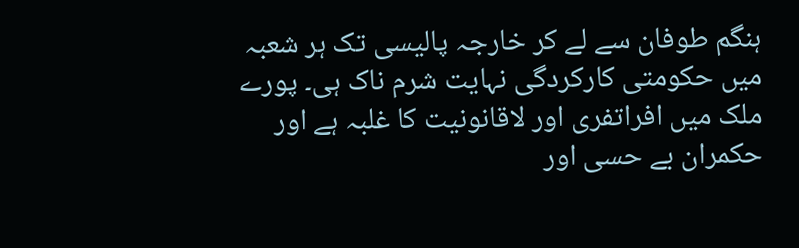ہنگم طوفان سے لے کر خارجہ پالیسی تک ہر شعبہ میں حکومتی کارکردگی نہایت شرم ناک ہی۔ پورے ملک میں افراتفری اور لاقانونیت کا غلبہ ہے اور حکمران بے حسی اور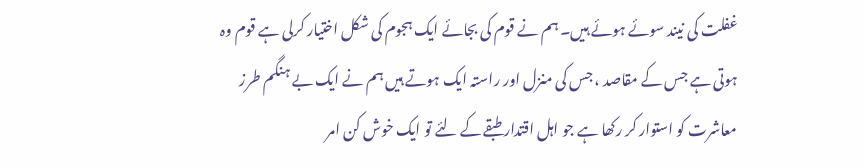غفلت کی نیند سوئے ہوئے ہیں۔ ہم نے قوم کی بجائے ایک ہجوم کی شکل اختیار کرلی ہے قوم وہ ہوتی ہے جس کے مقاصد ، جس کی منزل اور راستہ ایک ہوتے ہیں ہم نے ایک بے ہنگم طرز معاشرت کو استوار کر رکھا ہے جو اہل اقتدار طبقے کے لئے تو ایک خوش کن امر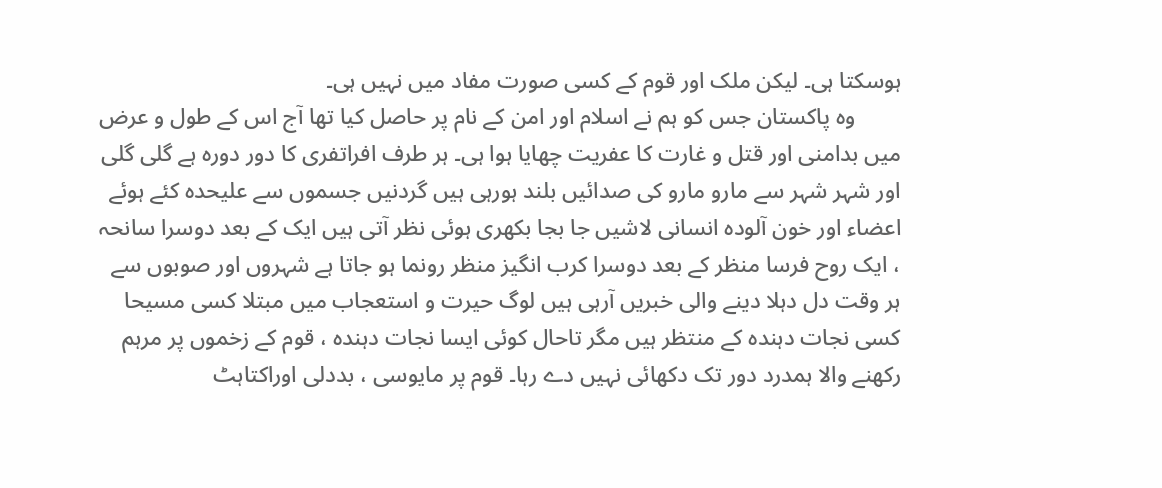ہوسکتا ہی۔ لیکن ملک اور قوم کے کسی صورت مفاد میں نہیں ہی۔
        وہ پاکستان جس کو ہم نے اسلام اور امن کے نام پر حاصل کیا تھا آج اس کے طول و عرض میں بدامنی اور قتل و غارت کا عفریت چھایا ہوا ہی۔ ہر طرف افراتفری کا دور دورہ ہے گلی گلی اور شہر شہر سے مارو مارو کی صدائیں بلند ہورہی ہیں گردنیں جسموں سے علیحدہ کئے ہوئے اعضاء اور خون آلودہ انسانی لاشیں جا بجا بکھری ہوئی نظر آتی ہیں ایک کے بعد دوسرا سانحہ ، ایک روح فرسا منظر کے بعد دوسرا کرب انگیز منظر رونما ہو جاتا ہے شہروں اور صوبوں سے ہر وقت دل دہلا دینے والی خبریں آرہی ہیں لوگ حیرت و استعجاب میں مبتلا کسی مسیحا کسی نجات دہندہ کے منتظر ہیں مگر تاحال کوئی ایسا نجات دہندہ ، قوم کے زخموں پر مرہم رکھنے والا ہمدرد دور تک دکھائی نہیں دے رہا۔ قوم پر مایوسی ، بددلی اوراکتاہٹ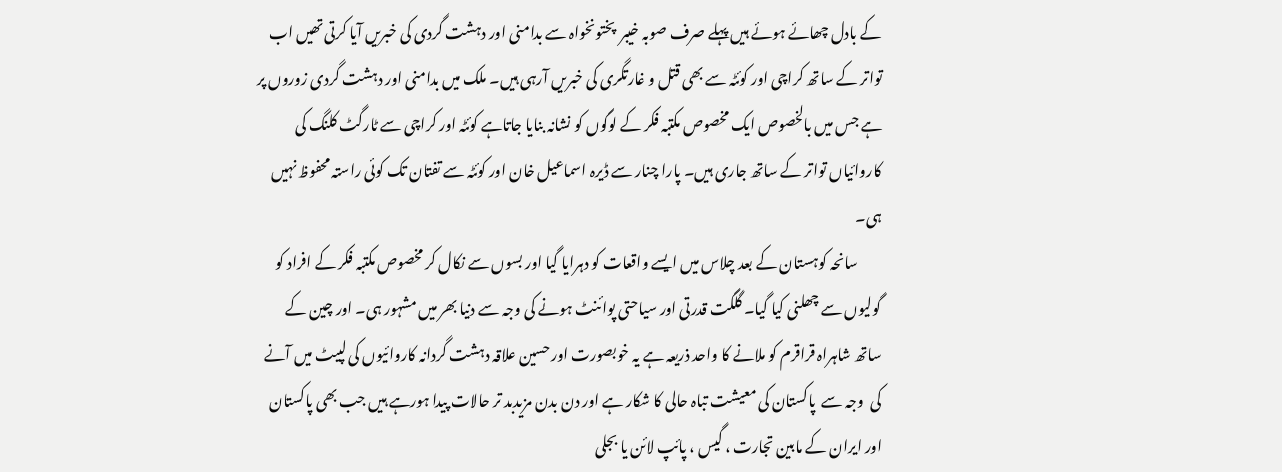کے بادل چھائے ہوئے ہیں پہلے صرف صوبہ خیبر  پختونخواہ سے بدامنی اور دہشت گردی کی خبریں آیا کرتی تھیں اب تواتر کے ساتھ کراچی اور کوئٹہ سے بھی قتل و غارتگری کی خبریں آرہی ہیں۔ ملک میں بدامنی اور دہشت گردی زوروں پر ہے جس میں بالخصوص ایک مخصوص مکتبہ فکر کے لوگوں کو نشانہ بنایا جاتاہے کوئٹہ اور کراچی سے ٹارگٹ کلنگ کی کاروائیاں تواتر کے ساتھ جاری ہیں۔ پارا چنار سے ڈیرہ اسماعیل خان اور کوئٹہ سے تفتان تک کوئی راستہ محفوظ نہیں ہی۔
        سانحہ کوہستان کے بعد چلاس میں ایسے واقعات کو دہرایا گیا اور بسوں سے نکال کر مخصوص مکتبہ فکر کے افراد کو گولیوں سے چھلنی کیا گیا۔ گلگت قدرتی اور سیاحتی پوائنٹ ہونے کی وجہ سے دنیا بھر میں مشہور ہی۔ اور چین کے ساتھ شاہراہ قراقرم کو ملانے کا واحد ذریعہ ہے یہ خوبصورت اور حسین علاقہ دہشت گردانہ کاروائیوں کی لپیٹ میں آنے کی  وجہ سے  پاکستان کی معیشت تباہ حالی کا شکار ہے اور دن بدن مزیدبد تر حالات پیدا ہورہے ہیں جب بھی پاکستان اور ایران کے مابین تجارت ، گیس ، پائپ لائن یا بجلی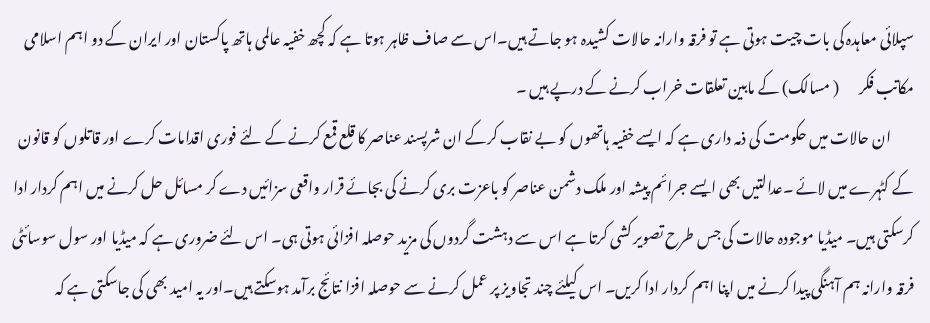سپلائی معاہدہ کی بات چیت ہوتی ہے تو فرقہ وارانہ حالات کشیدہ ہو جاتے ہیں۔اس سے صاف ظاہر ہوتا ہے کہ کچھ خفیہ عالمی ہاتھ پاکستان اور ایران کے دو اہم اسلامی مکاتب فکر       ( مسالک) کے مابین تعلقات خراب کرنے کے درپے ہیں ۔
        ان حالات میں حکومت کی ذمہ داری ہے کہ ایسے خفیہ ہاتھوں کو بے نقاب کرکے ان شرپسند عناصر کا قلع قمع کرنے کے لئے فوری اقدامات کرے اور قاتلوں کو قانون کے کٹہرے میں لائے ۔عدالتیں بھی ایسے جرائم پیشہ اور ملک دشمن عناصر کو باعزت بری کرنے کی بجائے قرار واقعی سزائیں دے کر مسائل حل کرنے میں اہم کردار ادا کرسکتی ہیں۔ میڈیا موجودہ حالات کی جس طرح تصویر کشی کرتا ہے اس سے دہشت گردوں کی مزید حوصلہ افزائی ہوتی ہی۔ اس لئے ضروری ہے کہ میڈیا اور سول سوسائٹی فرقہ وارانہ ہم آہنگی پیدا کرنے میں اپنا اہم کردار ادا کریں۔ اس کیلئے چند تجاویز پر عمل کرنے سے حوصلہ افزا نتائج برآمد ہوسکتے ہیں۔اور یہ امید بھی کی جاسکتی ہے کہ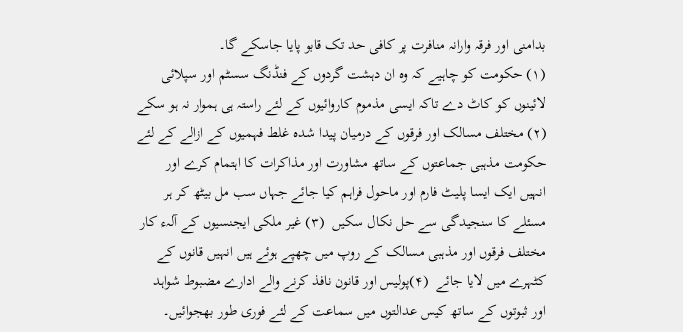بدامنی اور فرقہ وارانہ منافرت پر کافی حد تک قابو پایا جاسکے گا۔
(۱) حکومت کو چاہیے کہ وہ ان دہشت گردوں کے فنڈنگ سسٹم اور سپلائی لائینوں کو کاٹ دے تاکہ ایسی مذموم کاروائیوں کے لئے راستہ ہی ہموار نہ ہو سکے  (۲) مختلف مسالک اور فرقوں کے درمیان پیدا شدہ غلط فہمیوں کے ازالے کے لئے حکومت مذہبی جماعتوں کے ساتھ مشاورت اور مذاکرات کا اہتمام کرے اور انہیں ایک ایسا پلیٹ فارم اور ماحول فراہم کیا جائے جہاں سب مل بیٹھ کر ہر مسئلے کا سنجیدگی سے حل نکال سکیں  (۳) غیر ملکی ایجنسیوں کے آلہء کار مختلف فرقوں اور مذہبی مسالک کے روپ میں چھپے ہوئے ہیں انہیں قانوں کے کٹہرے میں لایا جائے  (۴)پولیس اور قانون نافذ کرنے والے ادارے مضبوط شواہد اور ثبوتوں کے ساتھ کیس عدالتوں میں سماعت کے لئے فوری طور بھجوائیں۔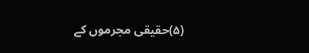(۵)حقیقی مجرموں کے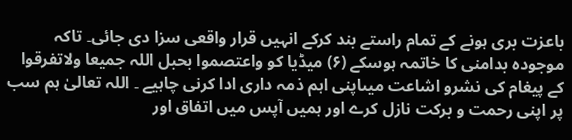باعزت بری ہونے کے تمام راستے بند کرکے انہیں قرار واقعی سزا دی جائی۔ تاکہ موجودہ بدامنی کا خاتمہ ہوسکے (۶) میڈیا کو واعتصموا بحبل اللہ جمیعا ولاتفرقوا کے پیغام کی نشرو اشاعت میںاپنی اہم ذمہ داری ادا کرنی چاہیے ۔ اللہ تعالیٰ ہم سب پر اپنی رحمت و برکت نازل کرے اور ہمیں آپس میں اتفاق اور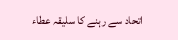اتحاد سے رہنے کا سلیقہ عطاء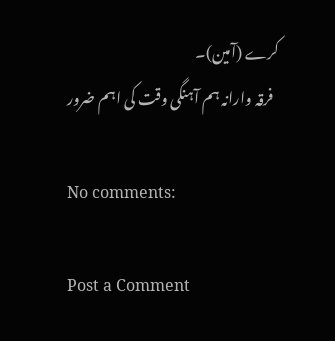کرے (آمین)۔
  فرقہ وارانہ ہم آہنگی وقت کی اہم ضرور

No comments:

Post a Comment